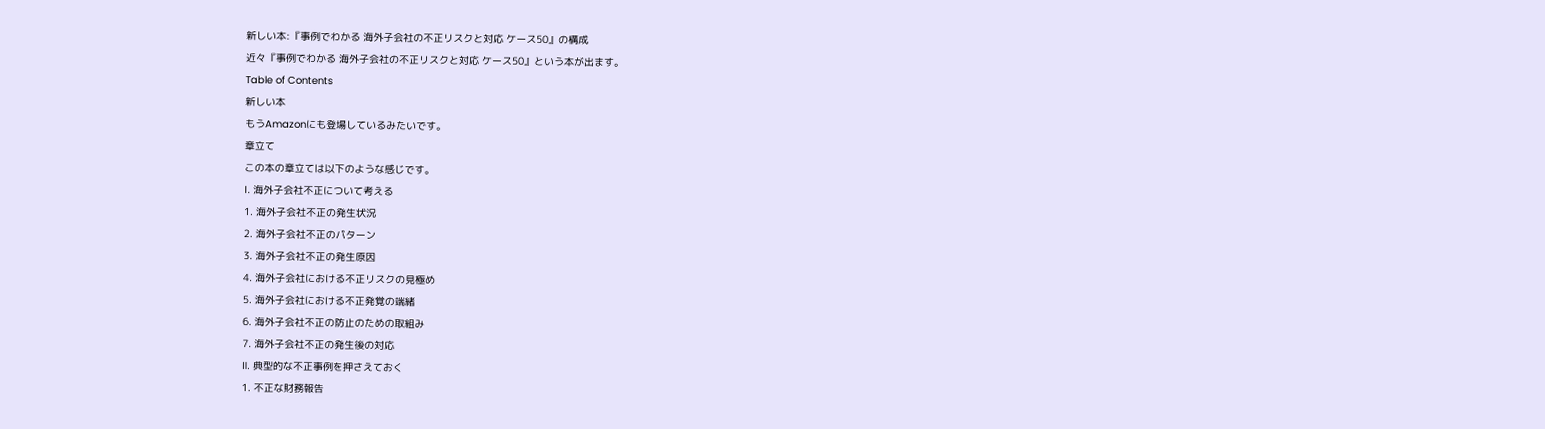新しい本:『事例でわかる 海外子会社の不正リスクと対応 ケース50』の構成
近々『事例でわかる 海外子会社の不正リスクと対応 ケース50』という本が出ます。
Table of Contents
新しい本
もうAmazonにも登場しているみたいです。
章立て
この本の章立ては以下のような感じです。
Ⅰ. 海外子会社不正について考える
1. 海外子会社不正の発生状況
2. 海外子会社不正のパターン
3. 海外子会社不正の発生原因
4. 海外子会社における不正リスクの見極め
5. 海外子会社における不正発覚の端緒
6. 海外子会社不正の防止のための取組み
7. 海外子会社不正の発生後の対応
Ⅱ. 典型的な不正事例を押さえておく
1. 不正な財務報告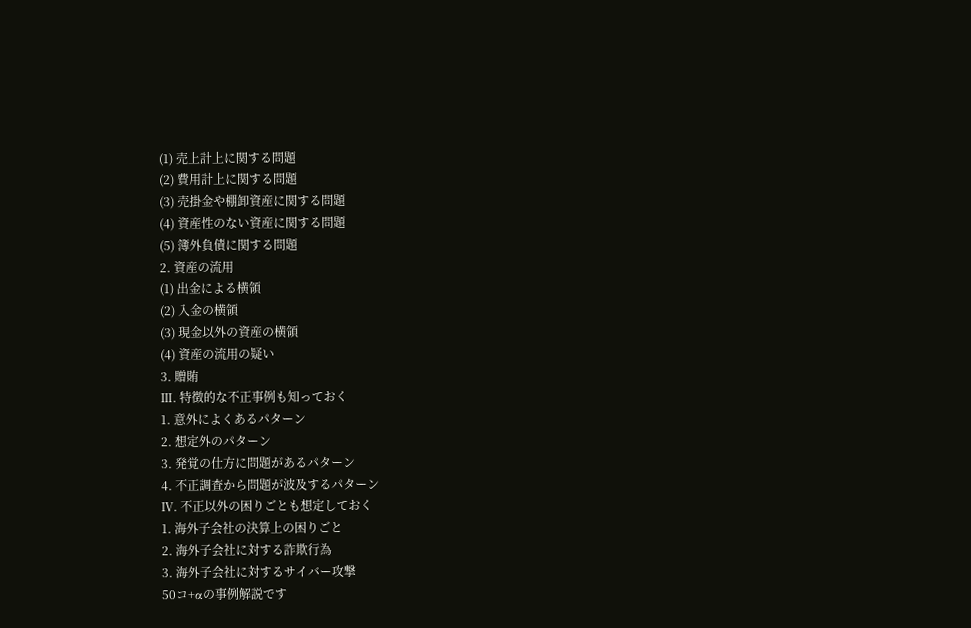(1) 売上計上に関する問題
(2) 費用計上に関する問題
(3) 売掛金や棚卸資産に関する問題
(4) 資産性のない資産に関する問題
(5) 簿外負債に関する問題
2. 資産の流用
(1) 出金による横領
(2) 入金の横領
(3) 現金以外の資産の横領
(4) 資産の流用の疑い
3. 贈賄
Ⅲ. 特徴的な不正事例も知っておく
1. 意外によくあるパターン
2. 想定外のパターン
3. 発覚の仕方に問題があるパターン
4. 不正調査から問題が波及するパターン
Ⅳ. 不正以外の困りごとも想定しておく
1. 海外子会社の決算上の困りごと
2. 海外子会社に対する詐欺行為
3. 海外子会社に対するサイバー攻撃
50コ+αの事例解説です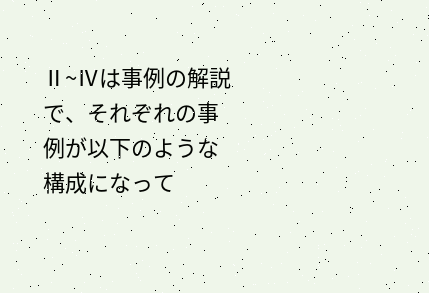Ⅱ~Ⅳは事例の解説で、それぞれの事例が以下のような構成になって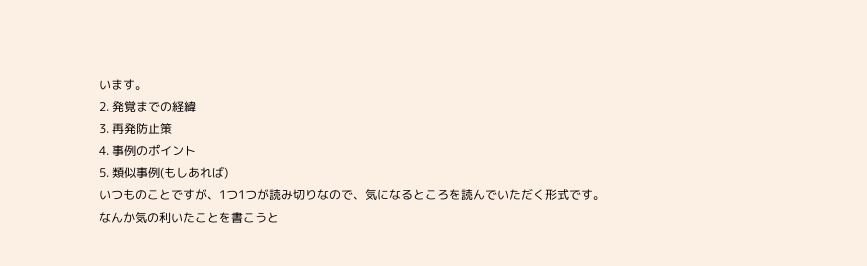います。
2. 発覚までの経緯
3. 再発防止策
4. 事例のポイント
5. 類似事例(もしあれば)
いつものことですが、1つ1つが読み切りなので、気になるところを読んでいただく形式です。
なんか気の利いたことを書こうと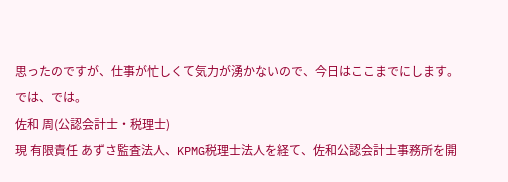思ったのですが、仕事が忙しくて気力が湧かないので、今日はここまでにします。
では、では。
佐和 周(公認会計士・税理士)
現 有限責任 あずさ監査法人、KPMG税理士法人を経て、佐和公認会計士事務所を開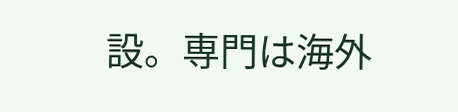設。専門は海外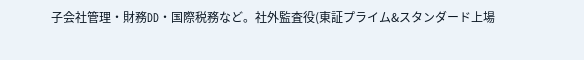子会社管理・財務DD・国際税務など。社外監査役(東証プライム&スタンダード上場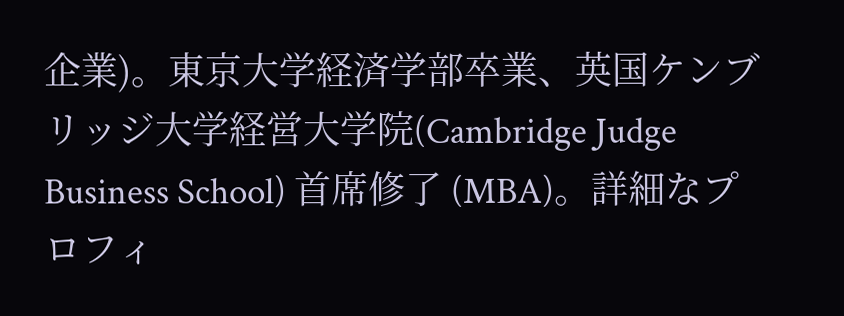企業)。東京大学経済学部卒業、英国ケンブリッジ大学経営大学院(Cambridge Judge Business School) 首席修了 (MBA)。詳細なプロフィ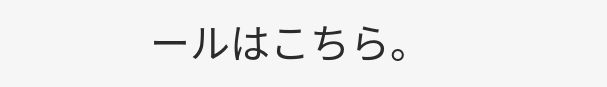ールはこちら。